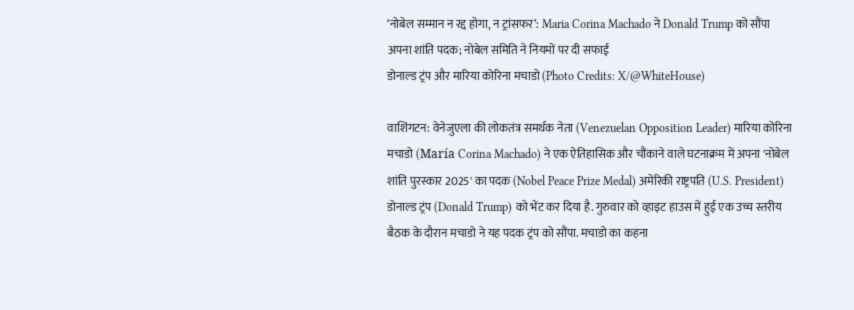‘नोबेल सम्मान न रद्द होगा, न ट्रांसफर’: Maria Corina Machado ने Donald Trump को सौंपा अपना शांति पदक; नोबेल समिति ने नियमों पर दी सफाई
डोनाल्ड ट्रंप और मारिया कोरिना मचाडो (Photo Credits: X/@WhiteHouse)

वाशिंगटन: वेनेजुएला की लोकतंत्र समर्थक नेता (Venezuelan Opposition Leader) मारिया कोरिना मचाडो (María Corina Machado) ने एक ऐतिहासिक और चौंकाने वाले घटनाक्रम में अपना 'नोबेल शांति पुरस्कार 2025' का पदक (Nobel Peace Prize Medal) अमेरिकी राष्ट्रपति (U.S. President) डोनाल्ड ट्रंप (Donald Trump) को भेंट कर दिया है. गुरुवार को व्हाइट हाउस में हुई एक उच्च स्तरीय बैठक के दौरान मचाडो ने यह पदक ट्रंप को सौंपा. मचाडो का कहना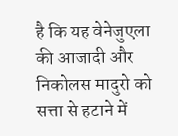है कि यह वेनेजुएला की आजादी और निकोलस मादुरो को सत्ता से हटाने में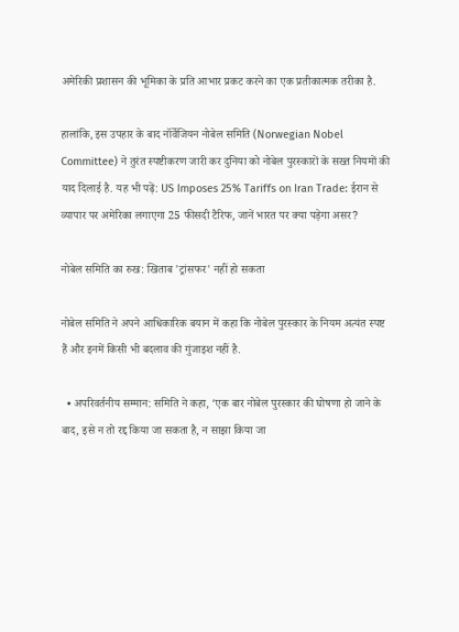अमेरिकी प्रशासन की भूमिका के प्रति आभार प्रकट करने का एक प्रतीकात्मक तरीका है.

हालांकि, इस उपहार के बाद नॉर्वेजियन नोबेल समिति (Norwegian Nobel Committee) ने तुरंत स्पष्टीकरण जारी कर दुनिया को नोबेल पुरस्कारों के सख्त नियमों की याद दिलाई है. यह भी पढ़ें: US Imposes 25% Tariffs on Iran Trade: ईरान से व्यापार पर अमेरिका लगाएगा 25 फीसदी टैरिफ, जानें भारत पर क्या पड़ेगा असर?

नोबेल समिति का रुख: खिताब 'ट्रांसफर' नहीं हो सकता

नोबेल समिति ने अपने आधिकारिक बयान में कहा कि नोबेल पुरस्कार के नियम अत्यंत स्पष्ट हैं और इनमें किसी भी बदलाव की गुंजाइश नहीं है.

  • अपरिवर्तनीय सम्मान: समिति ने कहा, ‘एक बार नोबेल पुरस्कार की घोषणा हो जाने के बाद, इसे न तो रद्द किया जा सकता है, न साझा किया जा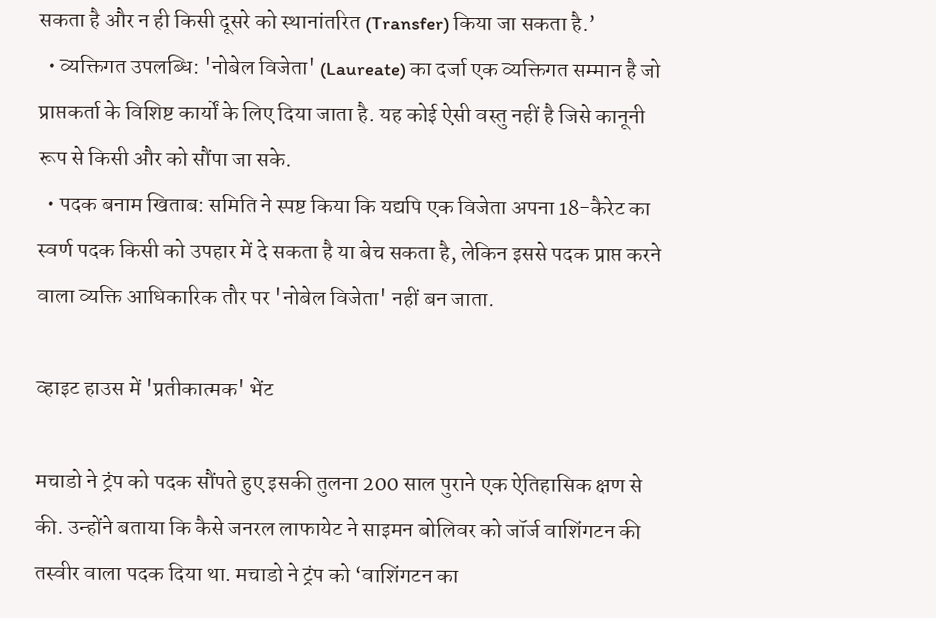सकता है और न ही किसी दूसरे को स्थानांतरित (Transfer) किया जा सकता है.’
  • व्यक्तिगत उपलब्धि: 'नोबेल विजेता' (Laureate) का दर्जा एक व्यक्तिगत सम्मान है जो प्राप्तकर्ता के विशिष्ट कार्यों के लिए दिया जाता है. यह कोई ऐसी वस्तु नहीं है जिसे कानूनी रूप से किसी और को सौंपा जा सके.
  • पदक बनाम खिताब: समिति ने स्पष्ट किया कि यद्यपि एक विजेता अपना 18-कैरेट का स्वर्ण पदक किसी को उपहार में दे सकता है या बेच सकता है, लेकिन इससे पदक प्राप्त करने वाला व्यक्ति आधिकारिक तौर पर 'नोबेल विजेता' नहीं बन जाता.

व्हाइट हाउस में 'प्रतीकात्मक' भेंट

मचाडो ने ट्रंप को पदक सौंपते हुए इसकी तुलना 200 साल पुराने एक ऐतिहासिक क्षण से की. उन्होंने बताया कि कैसे जनरल लाफायेट ने साइमन बोलिवर को जॉर्ज वाशिंगटन की तस्वीर वाला पदक दिया था. मचाडो ने ट्रंप को ‘वाशिंगटन का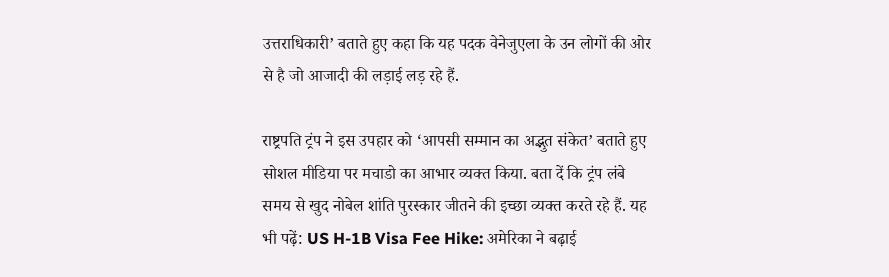उत्तराधिकारी’ बताते हुए कहा कि यह पदक वेनेजुएला के उन लोगों की ओर से है जो आजादी की लड़ाई लड़ रहे हैं.

राष्ट्रपति ट्रंप ने इस उपहार को ‘आपसी सम्मान का अद्भुत संकेत’ बताते हुए सोशल मीडिया पर मचाडो का आभार व्यक्त किया. बता दें कि ट्रंप लंबे समय से खुद नोबेल शांति पुरस्कार जीतने की इच्छा व्यक्त करते रहे हैं. यह भी पढ़ें: US H-1B Visa Fee Hike: अमेरिका ने बढ़ाई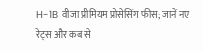H-1B वीजा प्रीमियम प्रोसेसिंग फीस; जानें नए रेट्स और कब से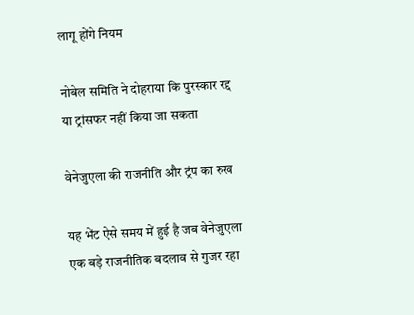लागू होंगे नियम

नोबेल समिति ने दोहराया कि पुरस्कार रद्द या ट्रांसफर नहीं किया जा सकता

वेनेजुएला की राजनीति और ट्रंप का रुख

यह भेंट ऐसे समय में हुई है जब वेनेजुएला एक बड़े राजनीतिक बदलाव से गुजर रहा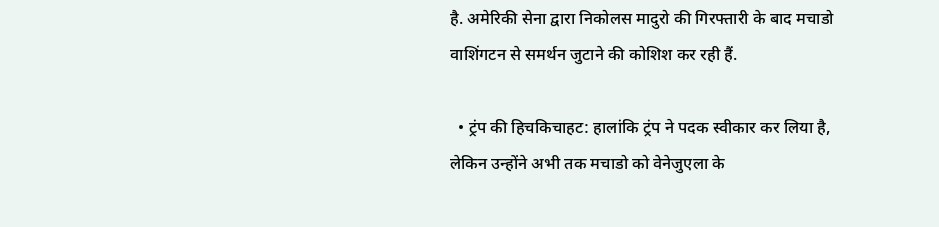है. अमेरिकी सेना द्वारा निकोलस मादुरो की गिरफ्तारी के बाद मचाडो वाशिंगटन से समर्थन जुटाने की कोशिश कर रही हैं.

  • ट्रंप की हिचकिचाहट: हालांकि ट्रंप ने पदक स्वीकार कर लिया है, लेकिन उन्होंने अभी तक मचाडो को वेनेजुएला के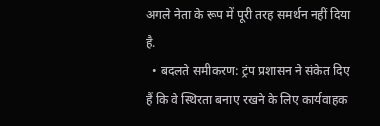अगले नेता के रूप में पूरी तरह समर्थन नहीं दिया है.
  • बदलते समीकरण: ट्रंप प्रशासन ने संकेत दिए हैं कि वे स्थिरता बनाए रखने के लिए कार्यवाहक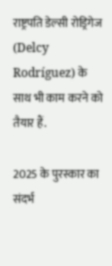राष्ट्रपति डेल्सी रोड्रिगेज (Delcy Rodríguez) के साथ भी काम करने को तैयार हैं.

2025 के पुरस्कार का संदर्भ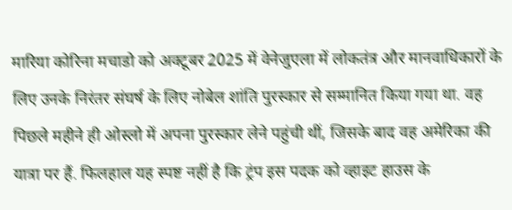मारिया कोरिना मचाडो को अक्टूबर 2025 में वेनेजुएला में लोकतंत्र और मानवाधिकारों के लिए उनके निरंतर संघर्ष के लिए नोबेल शांति पुरस्कार से सम्मानित किया गया था. वह पिछले महीने ही ओस्लो में अपना पुरस्कार लेने पहुंची थीं, जिसके बाद वह अमेरिका की यात्रा पर हैं. फिलहाल यह स्पष्ट नहीं है कि ट्रंप इस पदक को व्हाइट हाउस के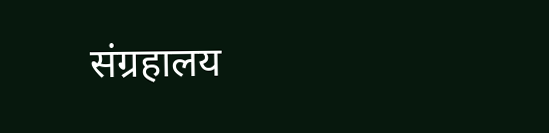संग्रहालय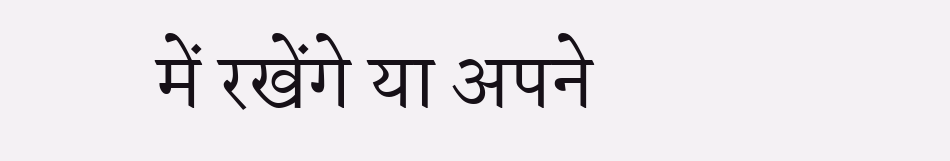में रखेंगे या अपने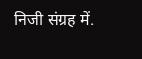निजी संग्रह में.